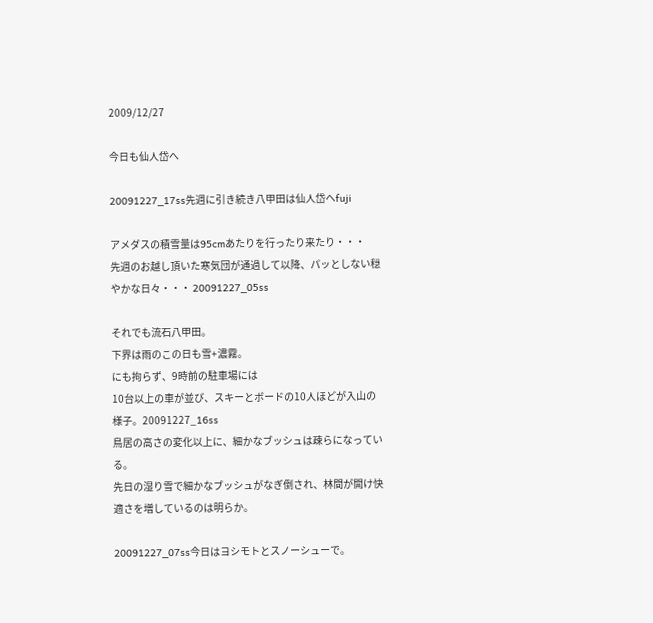2009/12/27

今日も仙人岱へ

20091227_17ss先週に引き続き八甲田は仙人岱へfuji

アメダスの積雪量は95cmあたりを行ったり来たり・・・
先週のお越し頂いた寒気団が通過して以降、パッとしない穏やかな日々・・・ 20091227_05ss

それでも流石八甲田。
下界は雨のこの日も雪+濃霧。
にも拘らず、9時前の駐車場には
10台以上の車が並び、スキーとボードの10人ほどが入山の様子。20091227_16ss
鳥居の高さの変化以上に、細かなブッシュは疎らになっている。
先日の湿り雪で細かなブッシュがなぎ倒され、林間が開け快適さを増しているのは明らか。

20091227_07ss今日はヨシモトとスノーシューで。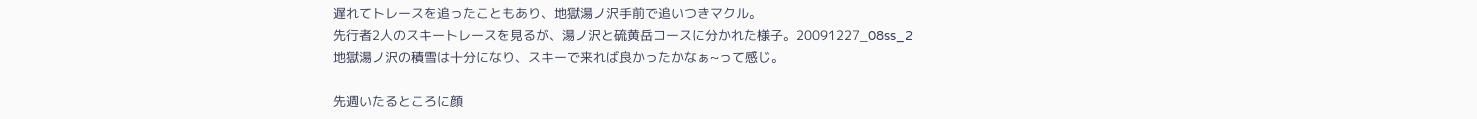遅れてトレースを追ったこともあり、地獄湯ノ沢手前で追いつきマクル。
先行者2人のスキートレースを見るが、湯ノ沢と硫黄岳コースに分かれた様子。20091227_08ss_2
地獄湯ノ沢の積雪は十分になり、スキーで来れば良かったかなぁ~って感じ。

先週いたるところに顔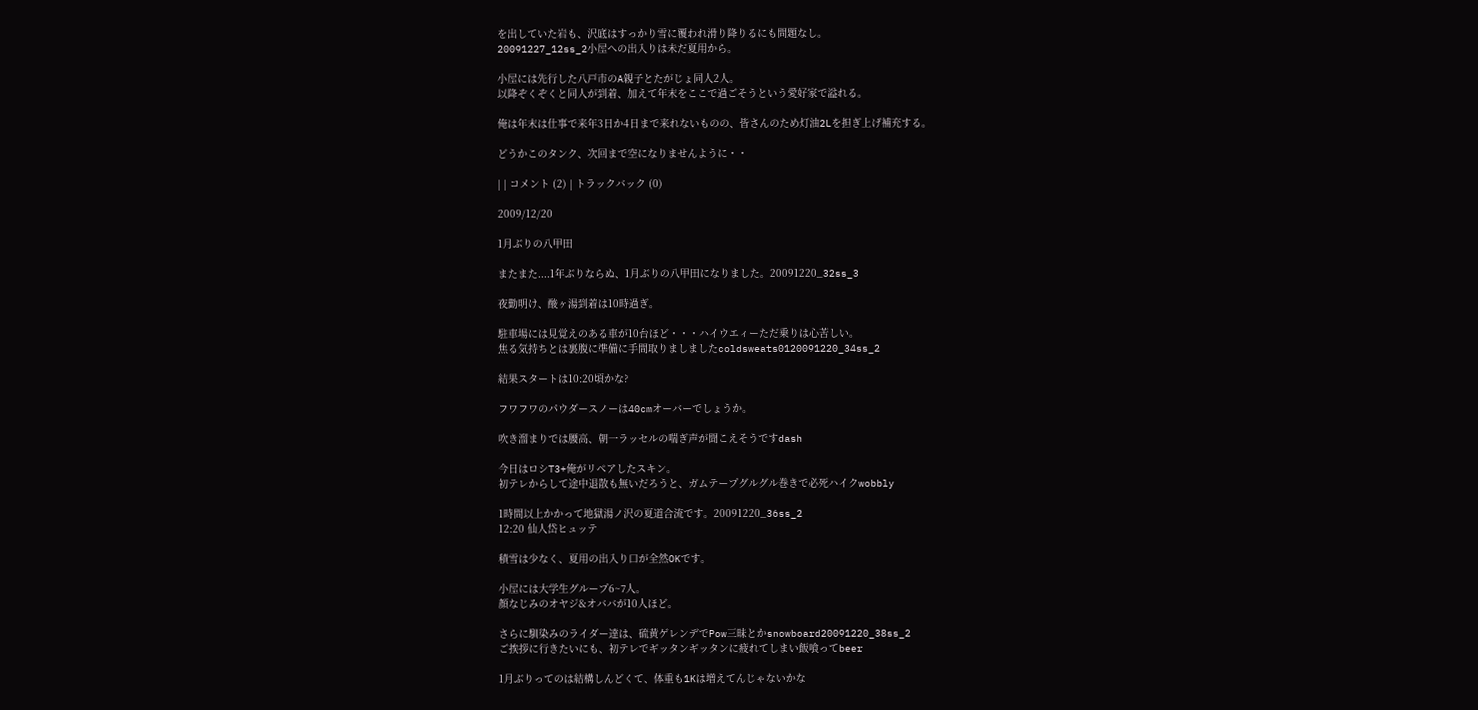を出していた岩も、沢底はすっかり雪に覆われ滑り降りるにも問題なし。
20091227_12ss_2小屋への出入りは未だ夏用から。

小屋には先行した八戸市のA親子とたがじょ同人2人。
以降ぞくぞくと同人が到着、加えて年末をここで過ごそうという愛好家で溢れる。

俺は年末は仕事で来年3日か4日まで来れないものの、皆さんのため灯油2Lを担ぎ上げ補充する。

どうかこのタンク、次回まで空になりませんように・・

| | コメント (2) | トラックバック (0)

2009/12/20

1月ぶりの八甲田

またまた....1年ぶりならぬ、1月ぶりの八甲田になりました。20091220_32ss_3

夜勤明け、酸ヶ湯到着は10時過ぎ。

駐車場には見覚えのある車が10台ほど・・・ハイウエィーただ乗りは心苦しい。
焦る気持ちとは裏腹に準備に手間取りましましたcoldsweats0120091220_34ss_2

結果スタートは10:20頃かな?

フワフワのパウダースノーは40cmオーバーでしょうか。

吹き溜まりでは腰高、朝一ラッセルの喘ぎ声が聞こえそうですdash

今日はロシT3+俺がリペアしたスキン。
初テレからして途中退散も無いだろうと、ガムテープグルグル巻きで必死ハイクwobbly

1時間以上かかって地獄湯ノ沢の夏道合流です。20091220_36ss_2
12:20 仙人岱ヒュッテ

積雪は少なく、夏用の出入り口が全然OKです。

小屋には大学生グループ6~7人。
顔なじみのオヤジ&オババが10人ほど。

さらに馴染みのライダー達は、硫黄ゲレンデでPow三昧とかsnowboard20091220_38ss_2
ご挨拶に行きたいにも、初テレでギッタンギッタンに疲れてしまい飯喰ってbeer

1月ぶりってのは結構しんどくて、体重も1Kは増えてんじゃないかな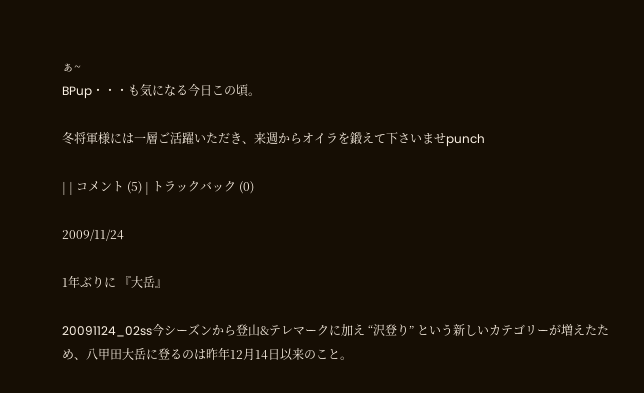ぁ~
BPup・・・も気になる今日この頃。

冬将軍様には一層ご活躍いただき、来週からオイラを鍛えて下さいませpunch

| | コメント (5) | トラックバック (0)

2009/11/24

1年ぶりに 『大岳』

20091124_02ss今シーズンから登山&テレマークに加え “沢登り” という新しいカテゴリーが増えたため、八甲田大岳に登るのは昨年12月14日以来のこと。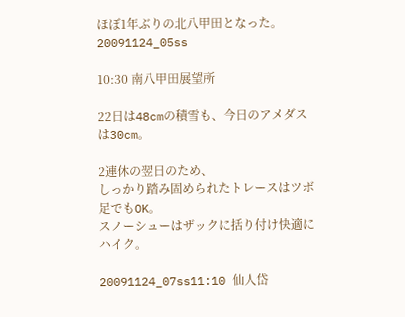ほぼ1年ぶりの北八甲田となった。20091124_05ss

10:30 南八甲田展望所

22日は48cmの積雪も、今日のアメダスは30cm。

2連休の翌日のため、
しっかり踏み固められたトレースはツボ足でもOK。
スノーシューはザックに括り付け快適にハイク。

20091124_07ss11:10 仙人岱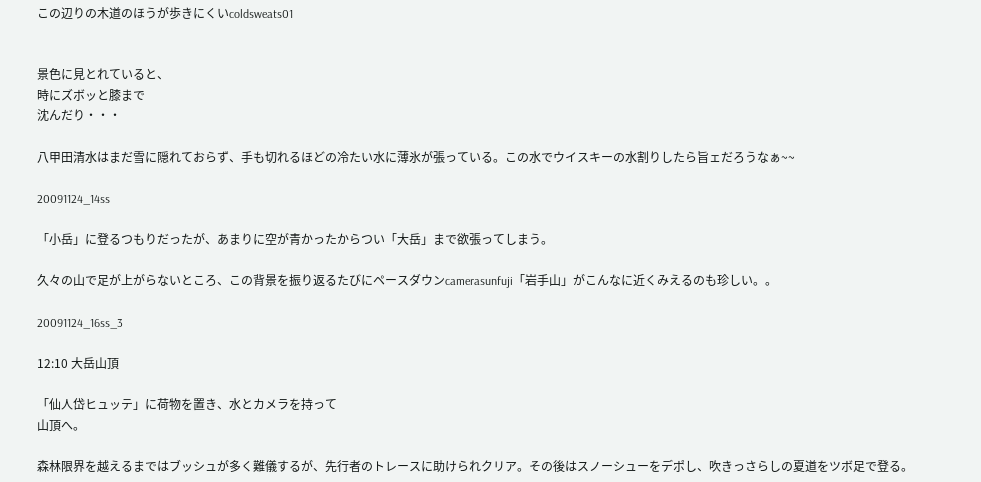この辺りの木道のほうが歩きにくいcoldsweats01


景色に見とれていると、
時にズボッと膝まで
沈んだり・・・

八甲田清水はまだ雪に隠れておらず、手も切れるほどの冷たい水に薄氷が張っている。この水でウイスキーの水割りしたら旨ェだろうなぁ~~

20091124_14ss

「小岳」に登るつもりだったが、あまりに空が青かったからつい「大岳」まで欲張ってしまう。

久々の山で足が上がらないところ、この背景を振り返るたびにペースダウンcamerasunfuji「岩手山」がこんなに近くみえるのも珍しい。。

20091124_16ss_3

12:10 大岳山頂

「仙人岱ヒュッテ」に荷物を置き、水とカメラを持って
山頂へ。

森林限界を越えるまではブッシュが多く難儀するが、先行者のトレースに助けられクリア。その後はスノーシューをデポし、吹きっさらしの夏道をツボ足で登る。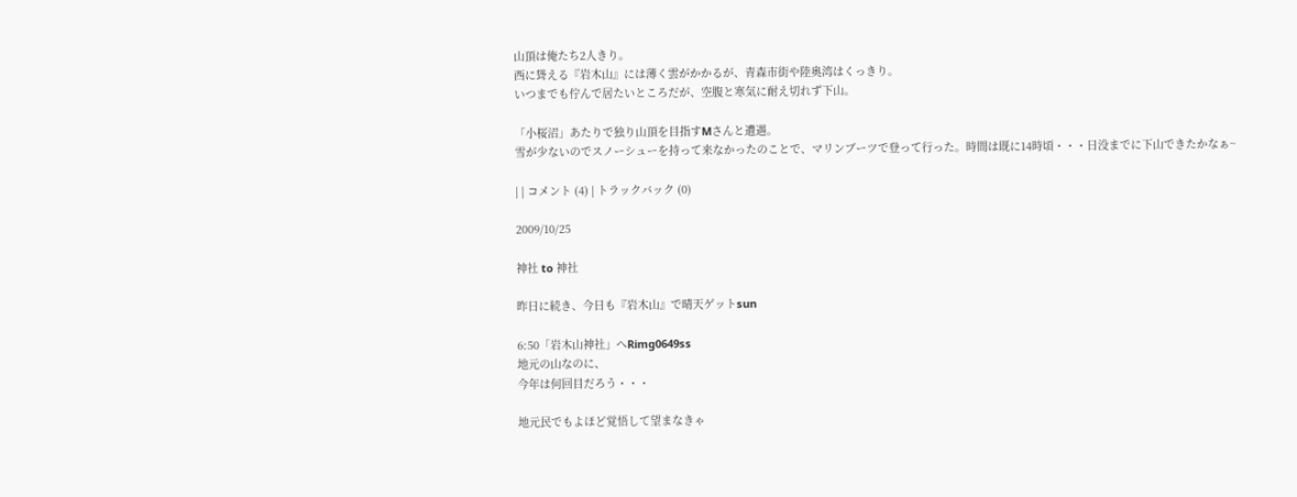山頂は俺たち2人きり。
西に聳える『岩木山』には薄く雲がかかるが、青森市街や陸奥湾はくっきり。
いつまでも佇んで居たいところだが、空腹と寒気に耐え切れず下山。

「小桜沼」あたりで独り山頂を目指すMさんと遭遇。
雪が少ないのでスノーシューを持って来なかったのことで、マリンブーツで登って行った。時間は既に14時頃・・・日没までに下山できたかなぁ~

| | コメント (4) | トラックバック (0)

2009/10/25

神社 to 神社

昨日に続き、今日も『岩木山』で晴天ゲットsun

6:50「岩木山神社」へRimg0649ss
地元の山なのに、
今年は何回目だろう・・・

地元民でもよほど覚悟して望まなきゃ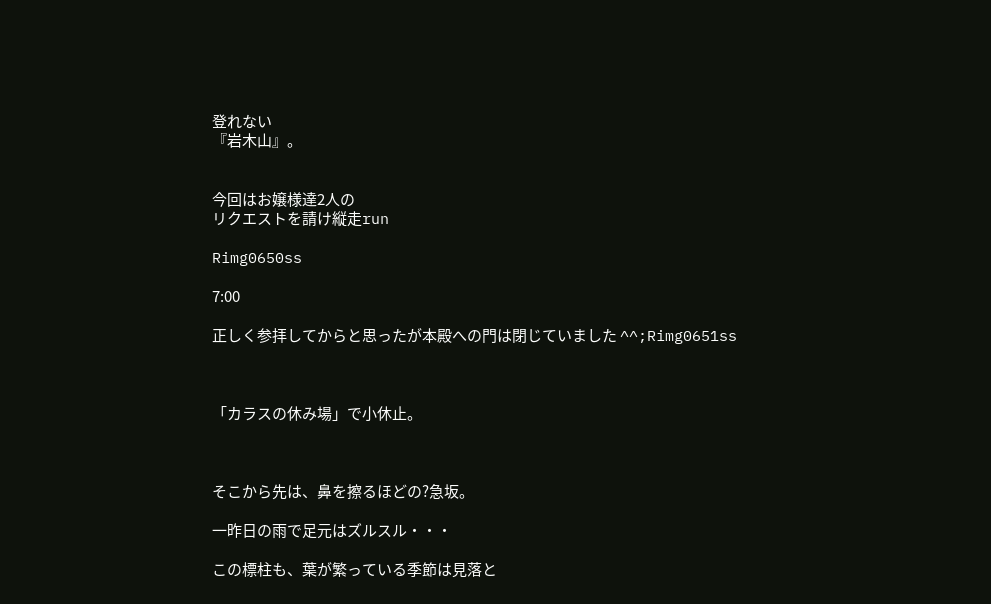登れない
『岩木山』。


今回はお嬢様達2人の
リクエストを請け縦走run

Rimg0650ss

7:00

正しく参拝してからと思ったが本殿への門は閉じていました ^^;Rimg0651ss



「カラスの休み場」で小休止。



そこから先は、鼻を擦るほどの?急坂。

一昨日の雨で足元はズルスル・・・

この標柱も、葉が繁っている季節は見落と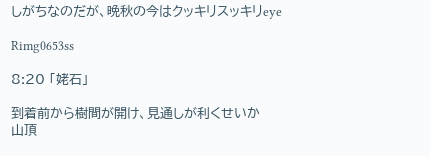しがちなのだが、晩秋の今はクッキリスッキリeye

Rimg0653ss

8:20 「姥石」

到着前から樹間が開け、見通しが利くせいか
山頂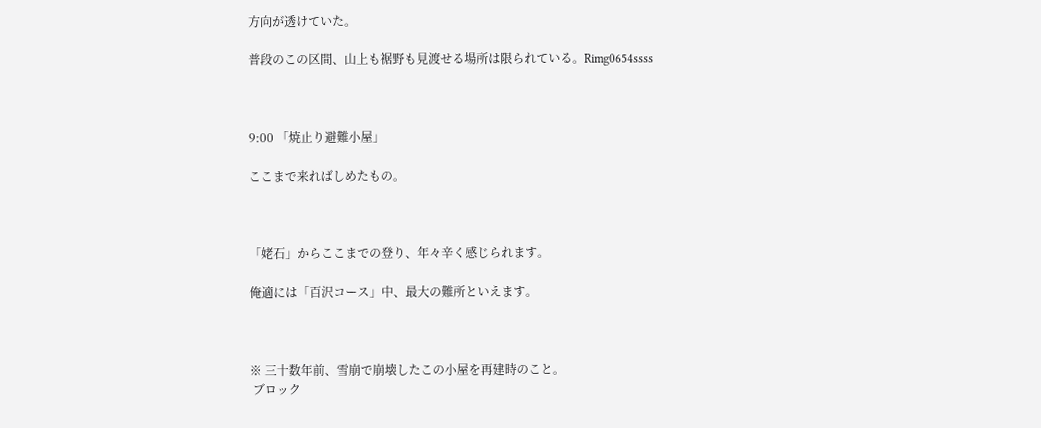方向が透けていた。

普段のこの区間、山上も裾野も見渡せる場所は限られている。Rimg0654ssss



9:00 「焼止り避難小屋」

ここまで来ればしめたもの。



「姥石」からここまでの登り、年々辛く感じられます。

俺適には「百沢コース」中、最大の難所といえます。



※ 三十数年前、雪崩で崩壊したこの小屋を再建時のこと。
 ブロック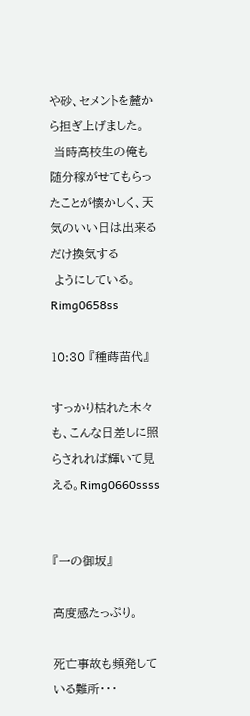や砂、セメントを麓から担ぎ上げました。
 当時高校生の俺も随分稼がせてもらったことが懐かしく、天気のいい日は出来るだけ換気する
 ようにしている。Rimg0658ss

10:30 『種蒔苗代』

すっかり枯れた木々も、こんな日差しに照らされれば輝いて見える。Rimg0660ssss


『一の御坂』

高度感たっぷり。

死亡事故も頻発している難所・・・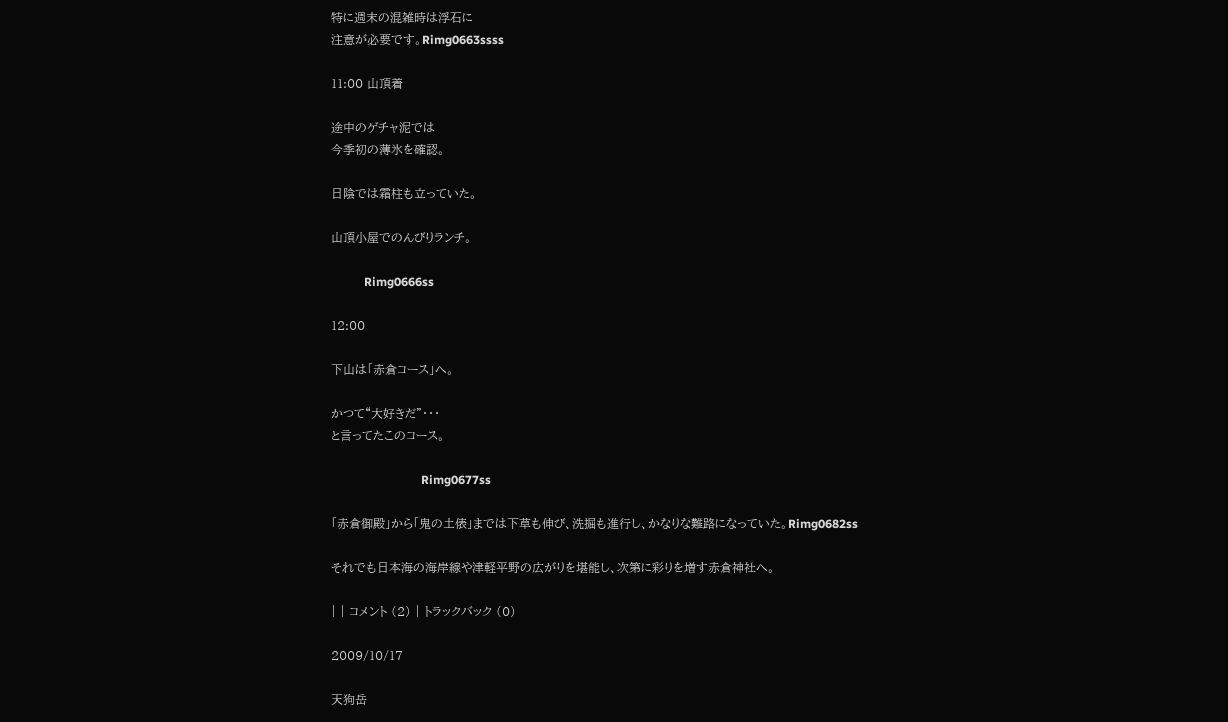特に週末の混雑時は浮石に
注意が必要です。Rimg0663ssss

11:00 山頂着

途中のゲチャ泥では
今季初の薄氷を確認。

日陰では霜柱も立っていた。

山頂小屋でのんびりランチ。

           Rimg0666ss

12:00

下山は「赤倉コース」へ。

かつて“大好きだ”・・・
と言ってたこのコース。

                              Rimg0677ss

「赤倉御殿」から「鬼の土俵」までは下草も伸び、洗掘も進行し、かなりな難路になっていた。Rimg0682ss

それでも日本海の海岸線や津軽平野の広がりを堪能し、次第に彩りを増す赤倉神社へ。

| | コメント (2) | トラックバック (0)

2009/10/17

天狗岳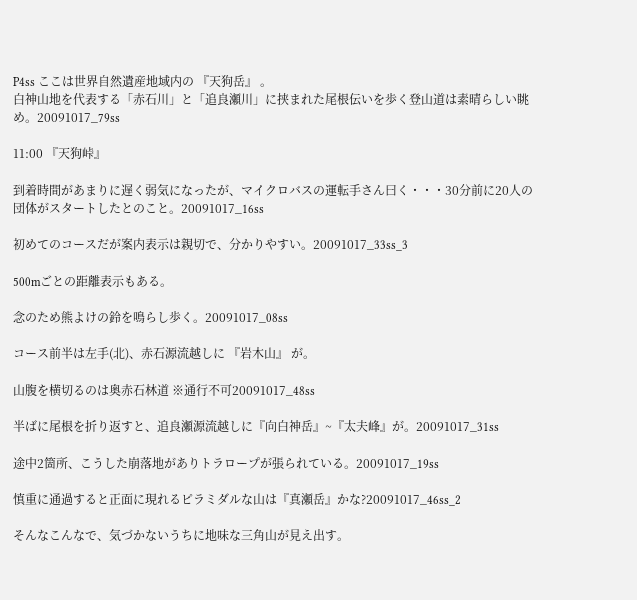P4ss ここは世界自然遺産地域内の 『天狗岳』 。
白神山地を代表する「赤石川」と「追良瀬川」に挟まれた尾根伝いを歩く登山道は素晴らしい眺め。20091017_79ss

11:00 『天狗峠』

到着時間があまりに遅く弱気になったが、マイクロバスの運転手さん曰く・・・30分前に20人の団体がスタートしたとのこと。20091017_16ss

初めてのコースだが案内表示は親切で、分かりやすい。20091017_33ss_3

500mごとの距離表示もある。

念のため熊よけの鈴を鳴らし歩く。20091017_08ss

コース前半は左手(北)、赤石源流越しに 『岩木山』 が。

山腹を横切るのは奥赤石林道 ※通行不可20091017_48ss

半ばに尾根を折り返すと、追良瀬源流越しに『向白神岳』~『太夫峰』が。20091017_31ss

途中2箇所、こうした崩落地がありトラロープが張られている。20091017_19ss

慎重に通過すると正面に現れるピラミダルな山は『真瀬岳』かな?20091017_46ss_2

そんなこんなで、気づかないうちに地味な三角山が見え出す。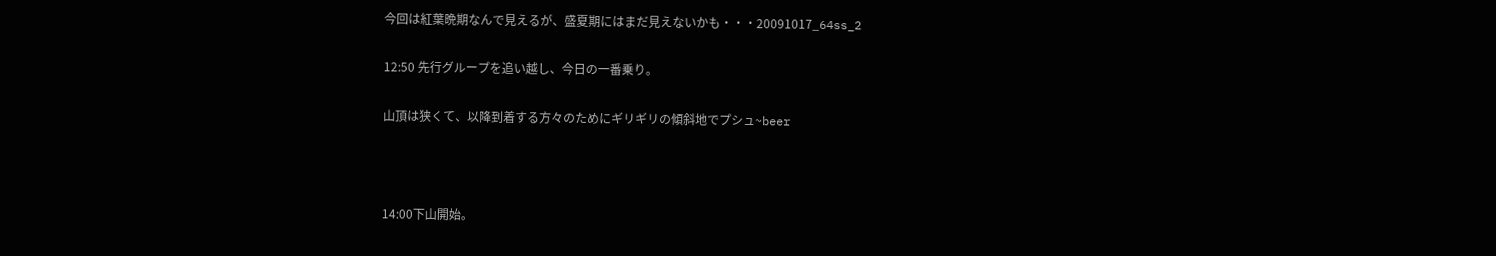今回は紅葉晩期なんで見えるが、盛夏期にはまだ見えないかも・・・20091017_64ss_2

12:50 先行グループを追い越し、今日の一番乗り。

山頂は狭くて、以降到着する方々のためにギリギリの傾斜地でプシュ~beer



14:00下山開始。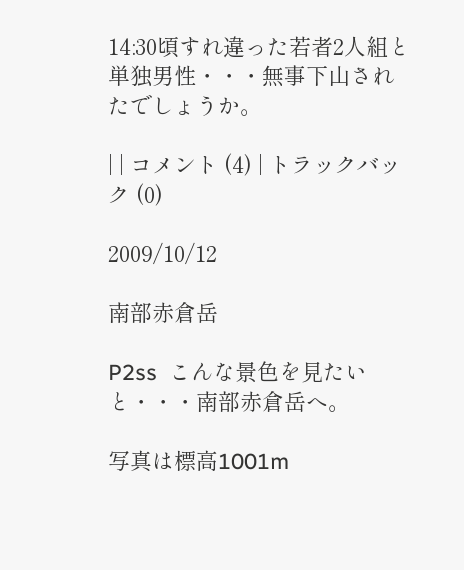14:30頃すれ違った若者2人組と単独男性・・・無事下山されたでしょうか。

| | コメント (4) | トラックバック (0)

2009/10/12

南部赤倉岳

P2ss  こんな景色を見たいと・・・南部赤倉岳へ。

写真は標高1001m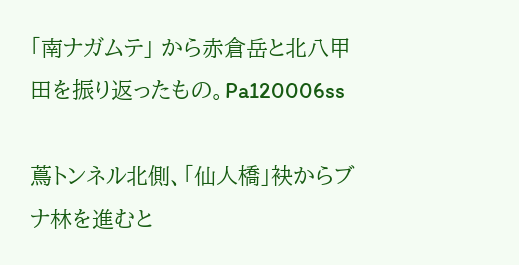「南ナガムテ」 から赤倉岳と北八甲田を振り返ったもの。Pa120006ss

蔦トンネル北側、「仙人橋」袂からブナ林を進むと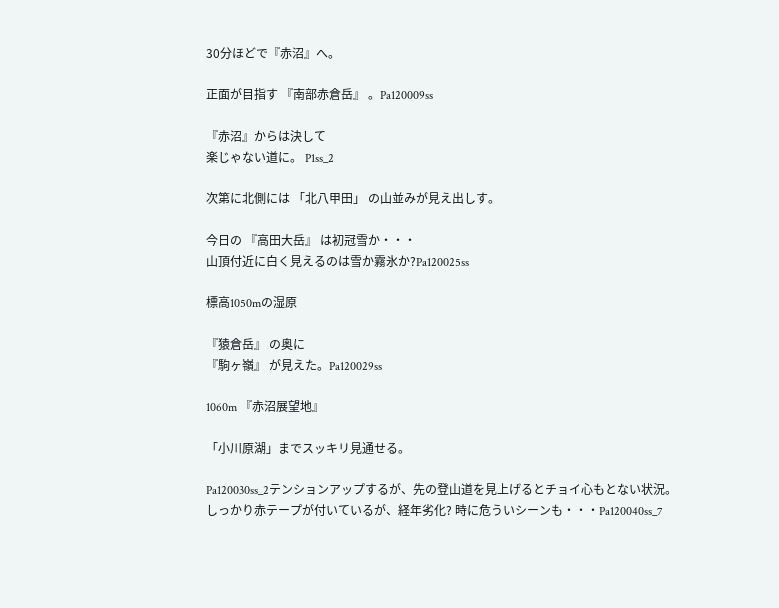30分ほどで『赤沼』へ。

正面が目指す 『南部赤倉岳』 。Pa120009ss

『赤沼』からは決して
楽じゃない道に。 P1ss_2

次第に北側には 「北八甲田」 の山並みが見え出しす。

今日の 『高田大岳』 は初冠雪か・・・
山頂付近に白く見えるのは雪か霧氷か?Pa120025ss

標高1050mの湿原

『猿倉岳』 の奥に
『駒ヶ嶺』 が見えた。Pa120029ss

1060m 『赤沼展望地』

「小川原湖」までスッキリ見通せる。

Pa120030ss_2テンションアップするが、先の登山道を見上げるとチョイ心もとない状況。
しっかり赤テープが付いているが、経年劣化? 時に危ういシーンも・・・Pa120040ss_7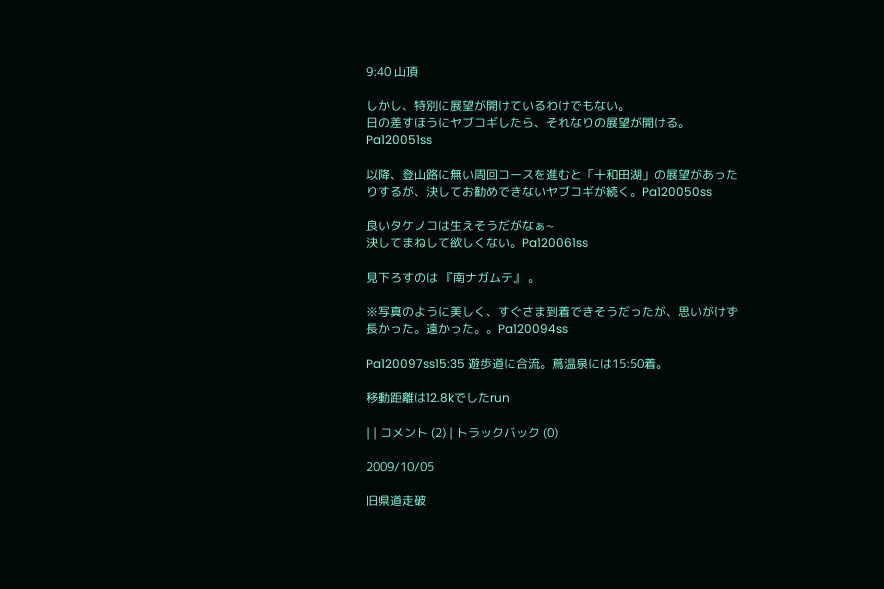9:40 山頂

しかし、特別に展望が開けているわけでもない。
日の差すほうにヤブコギしたら、それなりの展望が開ける。Pa120051ss

以降、登山路に無い周回コースを進むと「十和田湖」の展望があったりするが、決してお勧めできないヤブコギが続く。Pa120050ss

良いタケノコは生えそうだがなぁ~
決してまねして欲しくない。Pa120061ss

見下ろすのは 『南ナガムテ』 。

※写真のように美しく、すぐさま到着できそうだったが、思いがけず長かった。遠かった。。Pa120094ss

Pa120097ss15:35 遊歩道に合流。蔦温泉には15:50着。

移動距離は12.8kでしたrun

| | コメント (2) | トラックバック (0)

2009/10/05

旧県道走破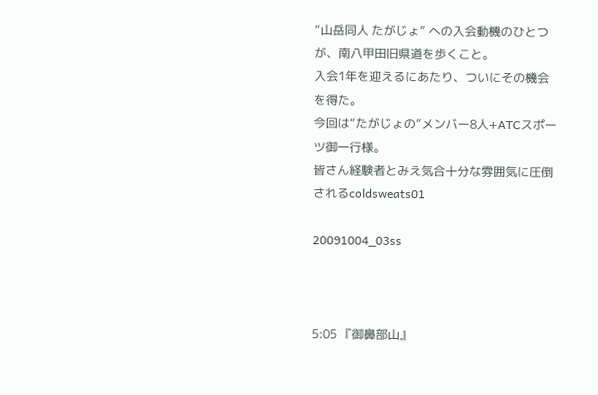“山岳同人 たがじょ” への入会動機のひとつが、南八甲田旧県道を歩くこと。
入会1年を迎えるにあたり、ついにその機会を得た。
今回は“たがじょの”メンバー8人+ATCスポーツ御一行様。
皆さん経験者とみえ気合十分な雰囲気に圧倒されるcoldsweats01

20091004_03ss



5:05 『御鼻部山』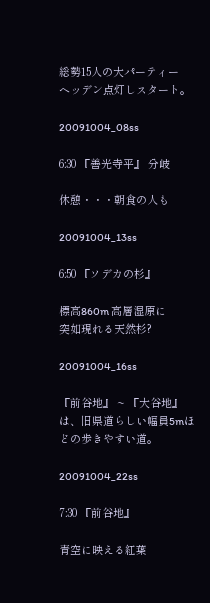総勢15人の大パーティー
ヘッデン点灯しスタート。

20091004_08ss

6:30 『善光寺平』 分岐

休憩・・・朝食の人も

20091004_13ss

6:50 『ソデカの杉』

標高860m 高層湿原に
突如現れる天然杉?

20091004_16ss

『前谷地』 ~ 『大谷地』 は、旧県道らしい幅員5mほどの歩きやすい道。

20091004_22ss

7:30 『前谷地』

青空に映える紅葉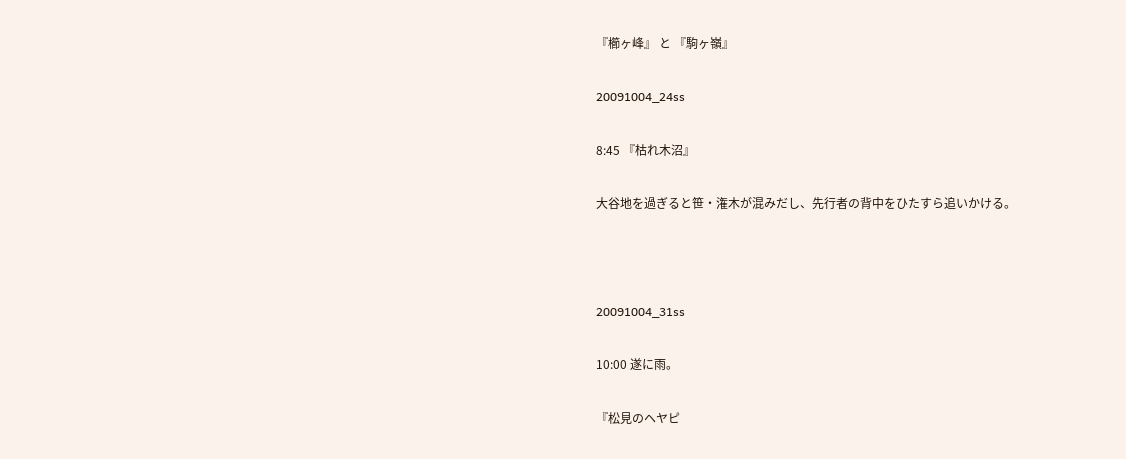『櫛ヶ峰』 と 『駒ヶ嶺』

20091004_24ss

8:45 『枯れ木沼』

大谷地を過ぎると笹・潅木が混みだし、先行者の背中をひたすら追いかける。



20091004_31ss

10:00 遂に雨。

『松見のヘヤピ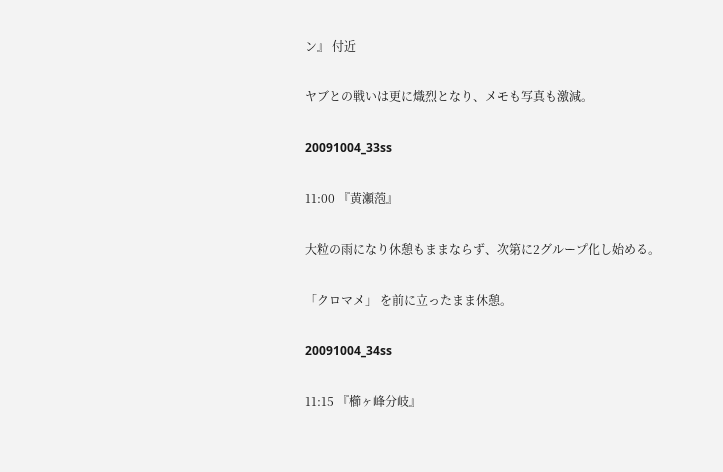ン』 付近

ヤブとの戦いは更に熾烈となり、メモも写真も激減。

20091004_33ss

11:00 『黄瀬萢』

大粒の雨になり休憩もままならず、次第に2グループ化し始める。

「クロマメ」 を前に立ったまま休憩。

20091004_34ss

11:15 『櫛ヶ峰分岐』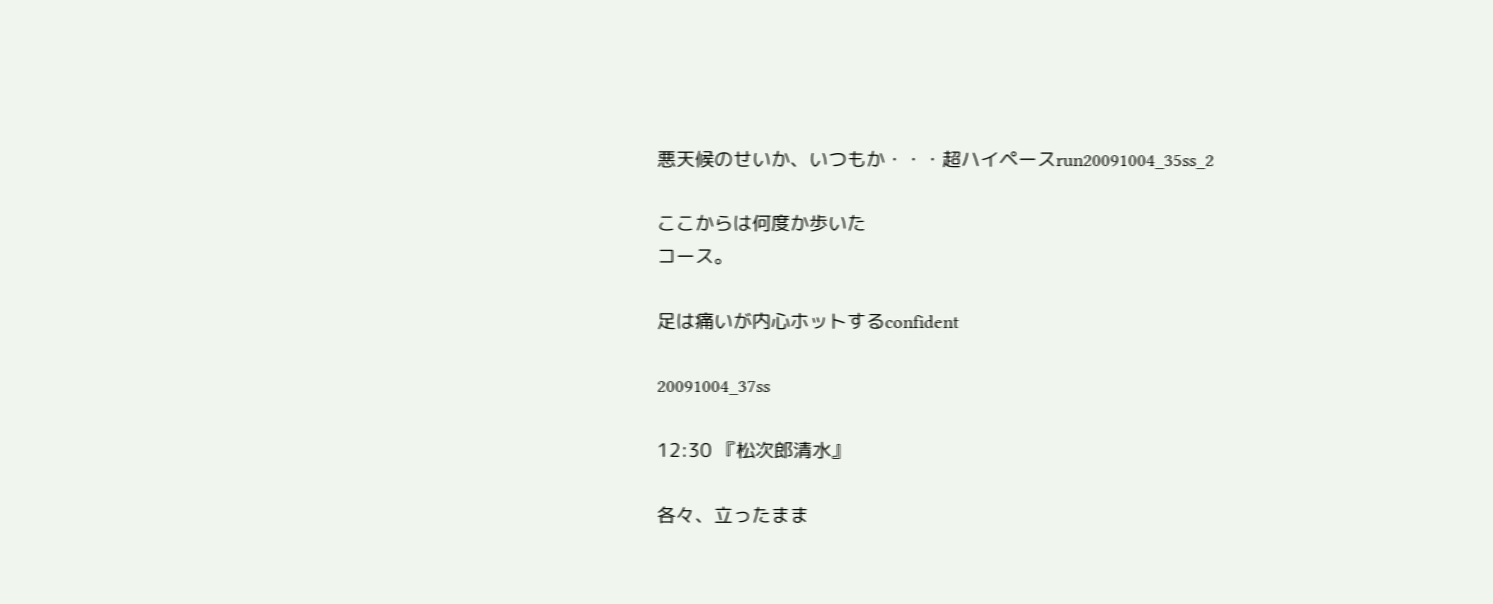悪天候のせいか、いつもか・・・超ハイペースrun20091004_35ss_2

ここからは何度か歩いた
コース。

足は痛いが内心ホットするconfident

20091004_37ss

12:30 『松次郎清水』

各々、立ったまま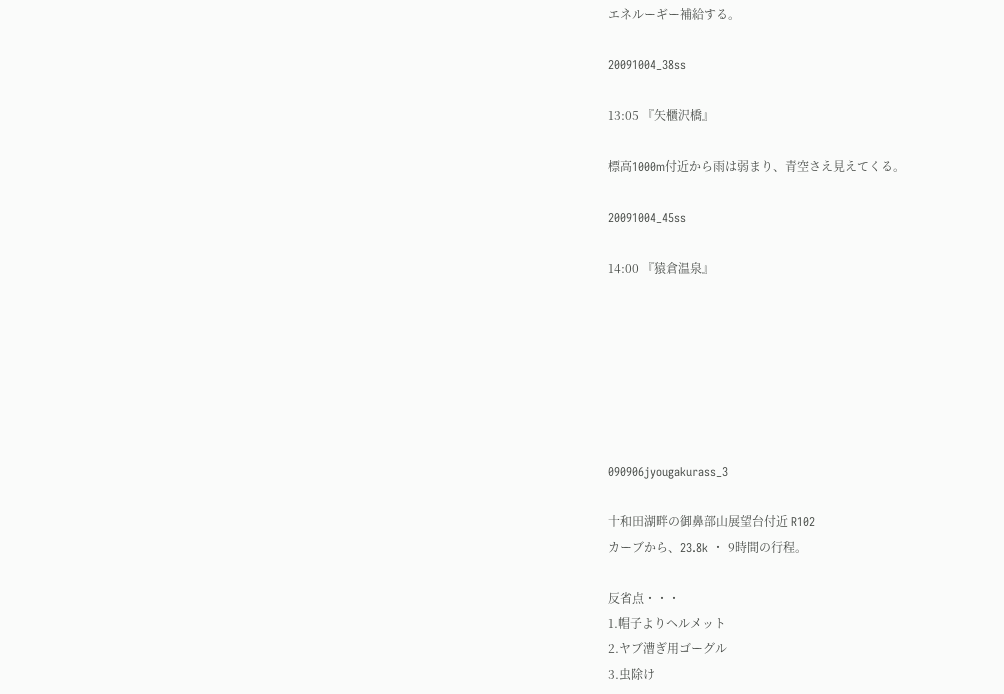エネルーギー補給する。

20091004_38ss

13:05 『矢櫃沢橋』

標高1000m付近から雨は弱まり、青空さえ見えてくる。

20091004_45ss

14:00 『猿倉温泉』







090906jyougakurass_3

十和田湖畔の御鼻部山展望台付近 R102
カーブから、23.8k ・ 9時間の行程。

反省点・・・
1.帽子よりヘルメット
2.ヤブ漕ぎ用ゴーグル
3.虫除け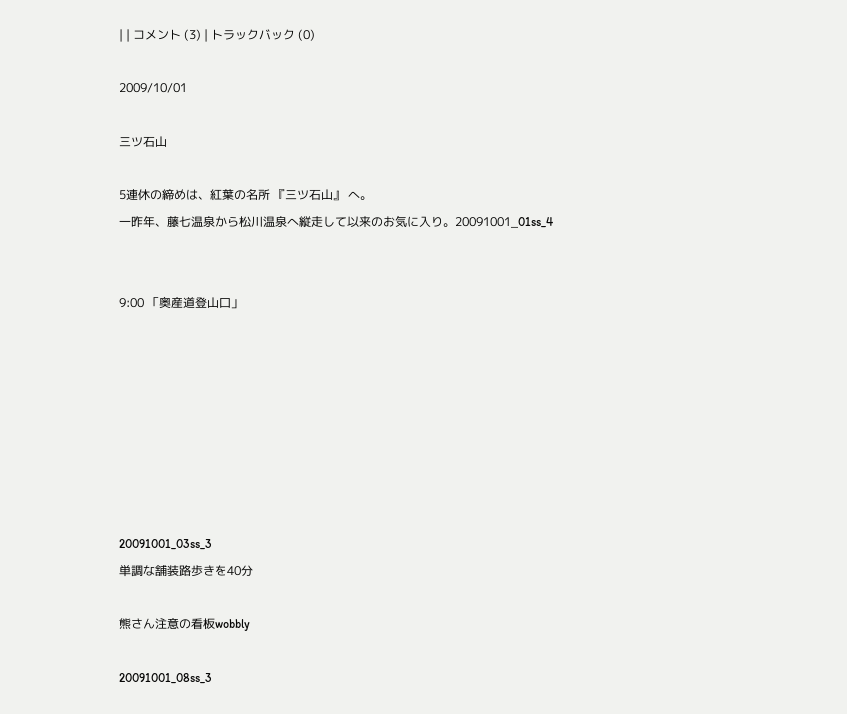| | コメント (3) | トラックバック (0)

2009/10/01

三ツ石山

5連休の締めは、紅葉の名所 『三ツ石山』 へ。
一昨年、藤七温泉から松川温泉へ縦走して以来のお気に入り。20091001_01ss_4


9:00 「奥産道登山口」








20091001_03ss_3
単調な舗装路歩きを40分

熊さん注意の看板wobbly

20091001_08ss_3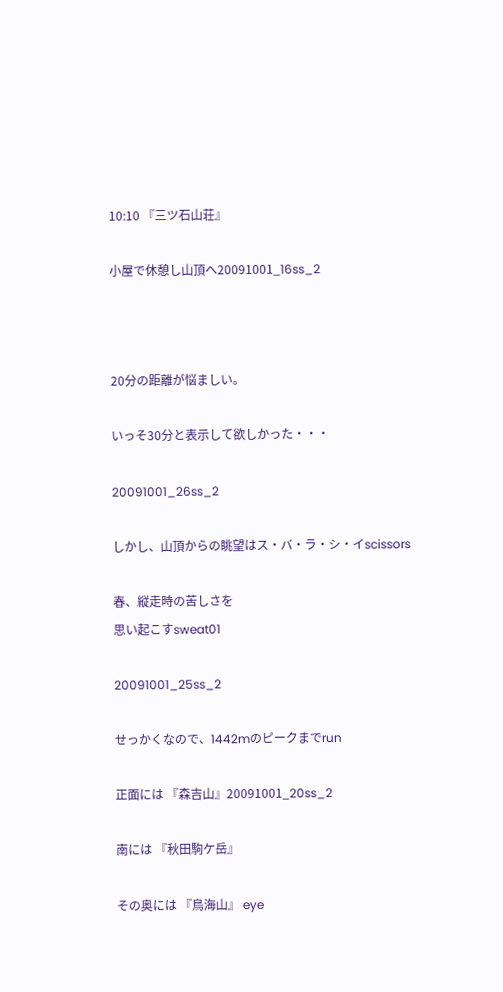10:10 『三ツ石山荘』

小屋で休憩し山頂へ20091001_16ss_2



20分の距離が悩ましい。

いっそ30分と表示して欲しかった・・・

20091001_26ss_2

しかし、山頂からの眺望はス・バ・ラ・シ・イscissors

春、縦走時の苦しさを
思い起こすsweat01

20091001_25ss_2

せっかくなので、1442mのピークまでrun

正面には 『森吉山』20091001_20ss_2

南には 『秋田駒ケ岳』

その奥には 『鳥海山』 eye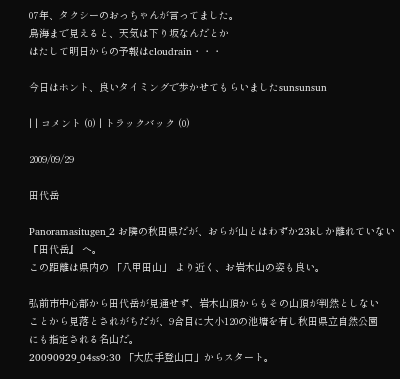07年、タクシーのおっちゃんが言ってました。
鳥海まで見えると、天気は下り坂なんだとか
はたして明日からの予報はcloudrain・・・

今日はホント、良いタイミングで歩かせてもらいましたsunsunsun

| | コメント (0) | トラックバック (0)

2009/09/29

田代岳

Panoramasitugen_2 お隣の秋田県だが、おらが山とはわずか23kしか離れていない 『田代岳』 へ。
この距離は県内の 「八甲田山」 より近く、お岩木山の姿も良い。

弘前市中心部から田代岳が見通せず、岩木山頂からもその山頂が判然としない
ことから見落とされがちだが、9合目に大小120の池塘を有し秋田県立自然公園
にも指定される名山だ。
20090929_04ss9:30 「大広手登山口」からスタート。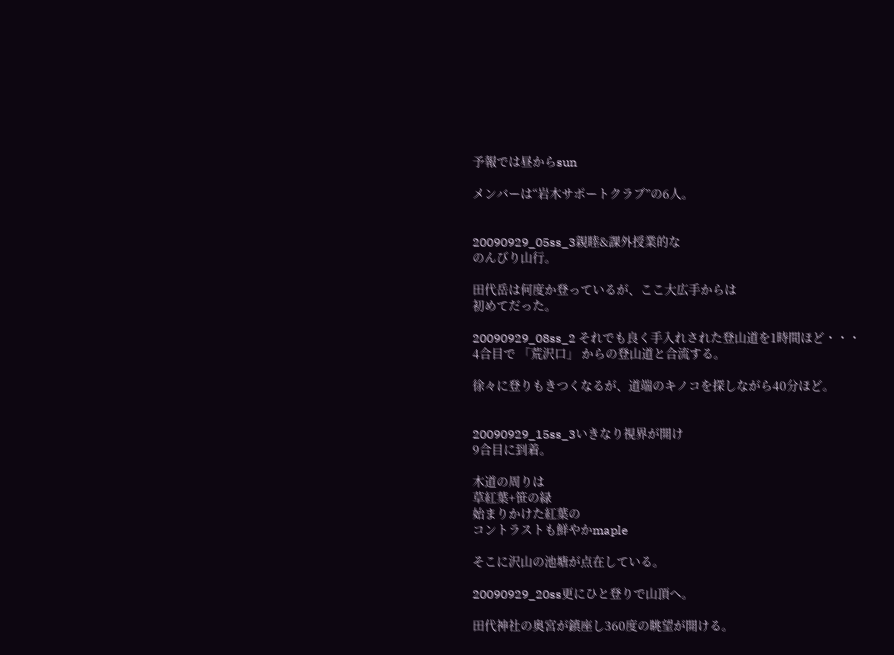予報では昼からsun

メンバーは“岩木サポートクラブ”の6人。


20090929_05ss_3親睦&課外授業的な
のんびり山行。

田代岳は何度か登っているが、ここ大広手からは
初めてだった。

20090929_08ss_2 それでも良く手入れされた登山道を1時間ほど・・・
4合目で 「荒沢口」 からの登山道と合流する。

徐々に登りもきつくなるが、道端のキノコを探しながら40分ほど。


20090929_15ss_3いきなり視界が開け
9合目に到着。

木道の周りは
草紅葉+笹の緑
始まりかけた紅葉の
コントラストも鮮やかmaple

そこに沢山の池塘が点在している。

20090929_20ss更にひと登りで山頂へ。

田代神社の奥宮が鎮座し360度の眺望が開ける。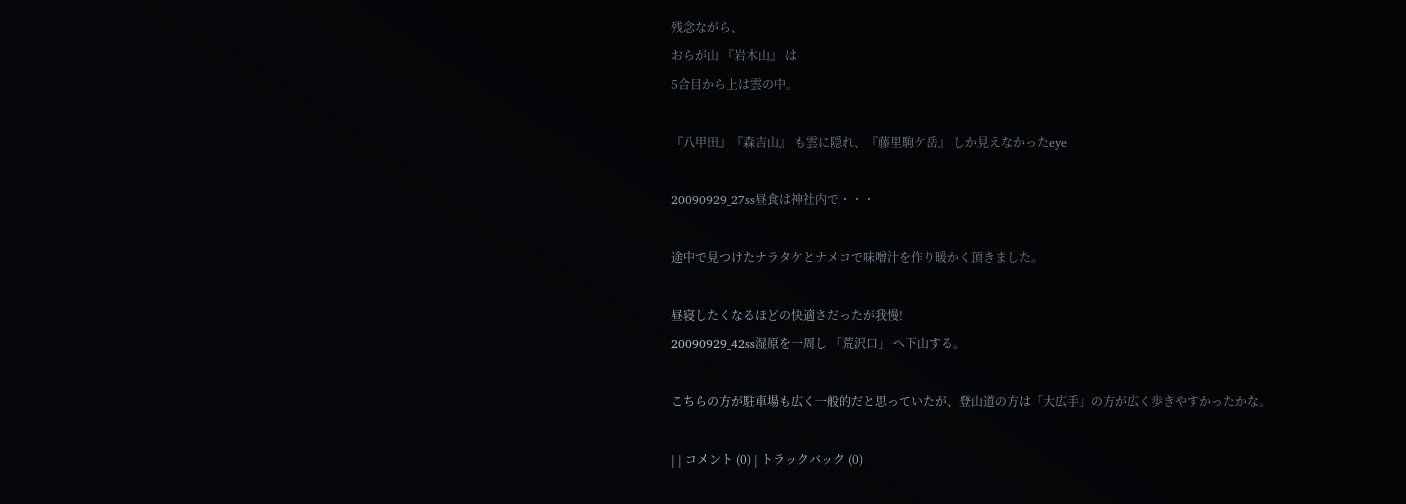残念ながら、
おらが山 『岩木山』 は
5合目から上は雲の中。

『八甲田』『森吉山』 も雲に隠れ、『藤里駒ケ岳』 しか見えなかったeye

20090929_27ss昼食は神社内で・・・

途中で見つけたナラタケとナメコで味噌汁を作り暖かく頂きました。

昼寝したくなるほどの快適さだったが我慢!
20090929_42ss湿原を一周し 「荒沢口」 へ下山する。

こちらの方が駐車場も広く一般的だと思っていたが、登山道の方は「大広手」の方が広く歩きやすかったかな。

| | コメント (0) | トラックバック (0)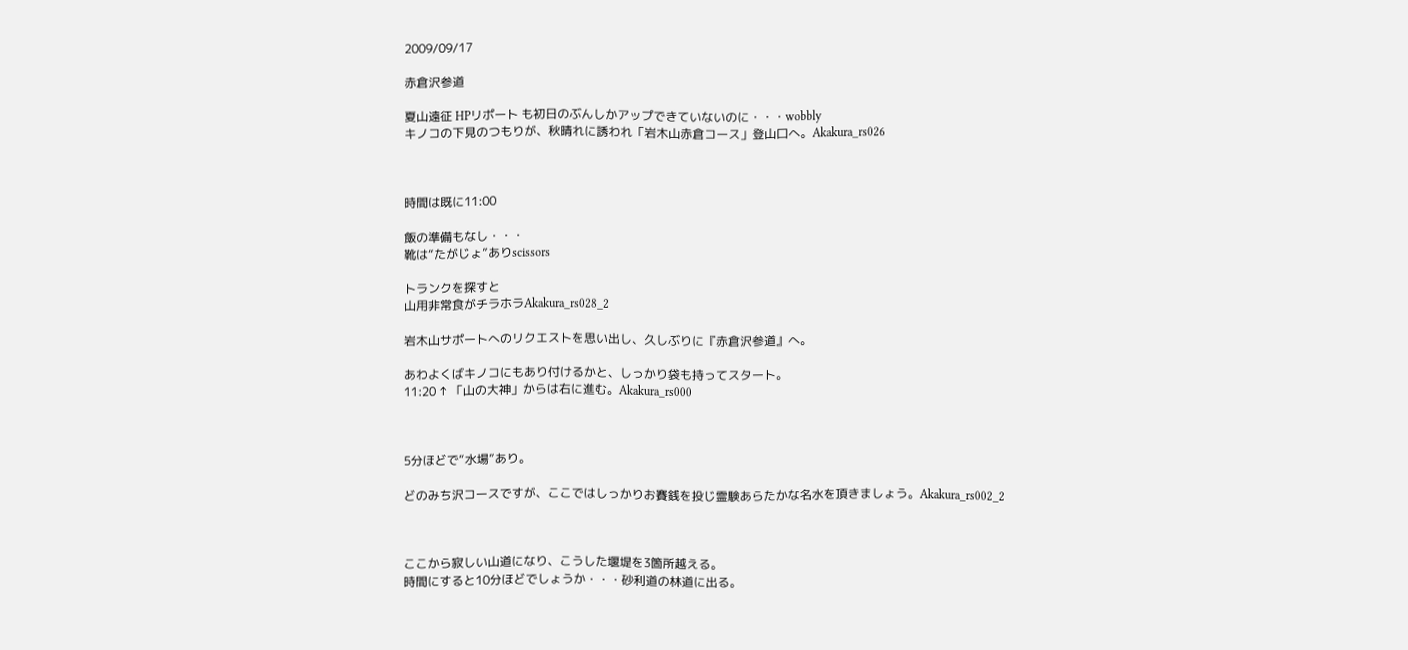2009/09/17

赤倉沢参道

夏山遠征 HPリポート も初日のぶんしかアップできていないのに・・・wobbly
キノコの下見のつもりが、秋晴れに誘われ「岩木山赤倉コース」登山口へ。Akakura_rs026



時間は既に11:00

飯の準備もなし・・・
靴は“たがじょ”ありscissors

トランクを探すと
山用非常食がチラホラAkakura_rs028_2

岩木山サポートへのリクエストを思い出し、久しぶりに『赤倉沢参道』へ。

あわよくばキノコにもあり付けるかと、しっかり袋も持ってスタート。
11:20 ↑ 「山の大神」からは右に進む。Akakura_rs000



5分ほどで“水場”あり。

どのみち沢コースですが、ここではしっかりお賽銭を投じ霊験あらたかな名水を頂きましょう。Akakura_rs002_2



ここから寂しい山道になり、こうした堰堤を3箇所越える。
時間にすると10分ほどでしょうか・・・砂利道の林道に出る。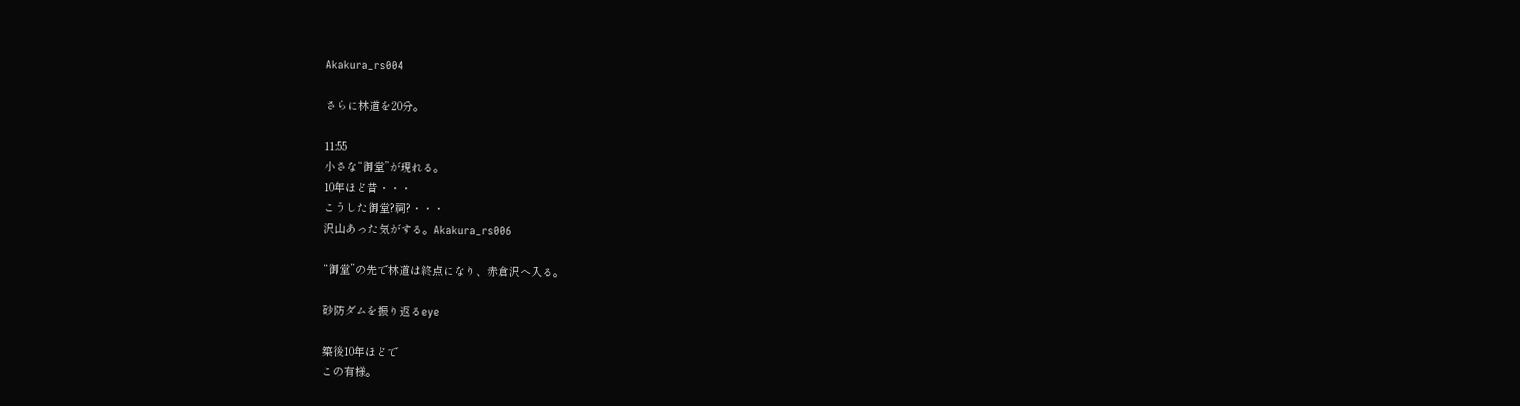Akakura_rs004

さらに林道を20分。

11:55
小さな“御堂”が現れる。
10年ほど昔・・・
こうした御堂?祠?・・・
沢山あった気がする。Akakura_rs006

“御堂”の先で林道は終点になり、赤倉沢へ入る。

砂防ダムを振り返るeye

築後10年ほどで
この有様。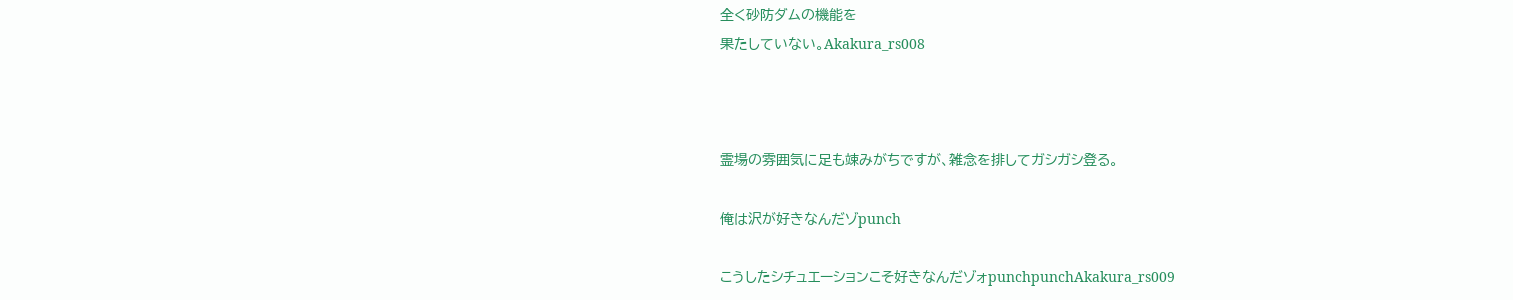全く砂防ダムの機能を
果たしていない。Akakura_rs008



霊場の雰囲気に足も竦みがちですが、雑念を排してガシガシ登る。

俺は沢が好きなんだゾpunch

こうしたシチュエーションこそ好きなんだゾォpunchpunchAkakura_rs009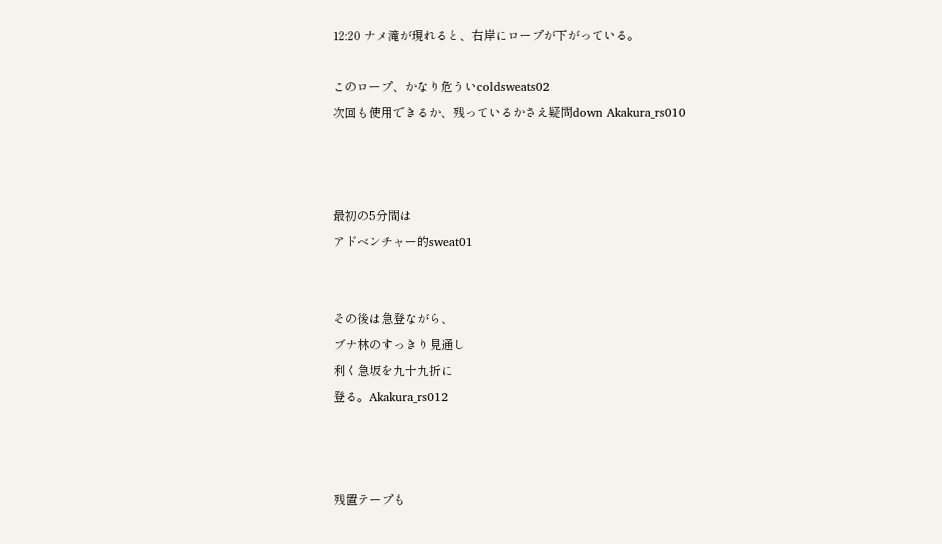12:20 ナメ滝が現れると、右岸にロープが下がっている。

このロープ、かなり危ういcoldsweats02
次回も使用できるか、残っているかさえ疑問down Akakura_rs010



最初の5分間は
アドベンチャー的sweat01


その後は急登ながら、
ブナ林のすっきり見通し
利く急坂を九十九折に
登る。Akakura_rs012



残置テープも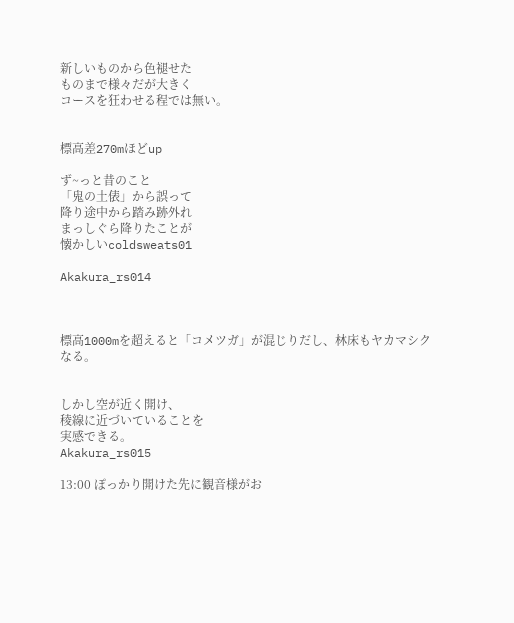新しいものから色褪せた
ものまで様々だが大きく
コースを狂わせる程では無い。


標高差270mほどup

ず~っと昔のこと
「鬼の土俵」から誤って
降り途中から踏み跡外れ
まっしぐら降りたことが
懐かしいcoldsweats01

Akakura_rs014



標高1000mを超えると「コメツガ」が混じりだし、林床もヤカマシクなる。


しかし空が近く開け、
稜線に近づいていることを
実感できる。
Akakura_rs015

13:00 ぽっかり開けた先に観音様がお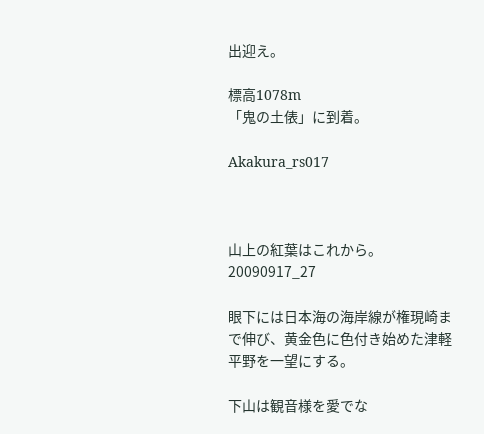出迎え。

標高1078m
「鬼の土俵」に到着。

Akakura_rs017



山上の紅葉はこれから。20090917_27

眼下には日本海の海岸線が権現崎まで伸び、黄金色に色付き始めた津軽平野を一望にする。

下山は観音様を愛でな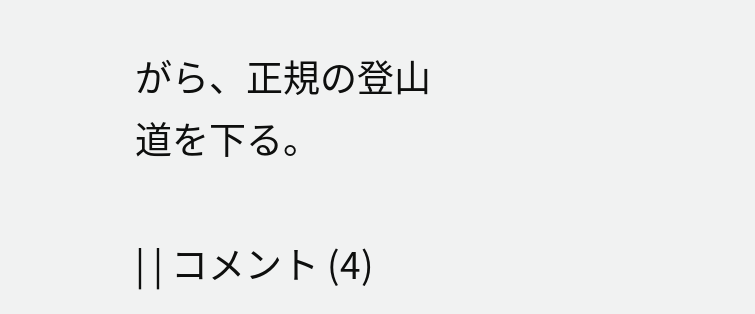がら、正規の登山道を下る。

| | コメント (4)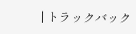| トラックバック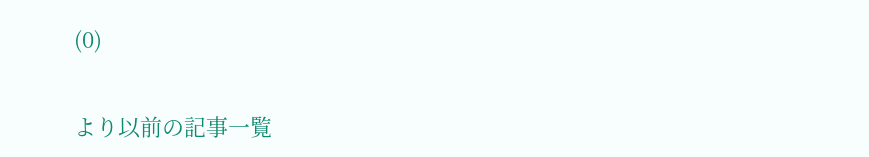(0)

より以前の記事一覧